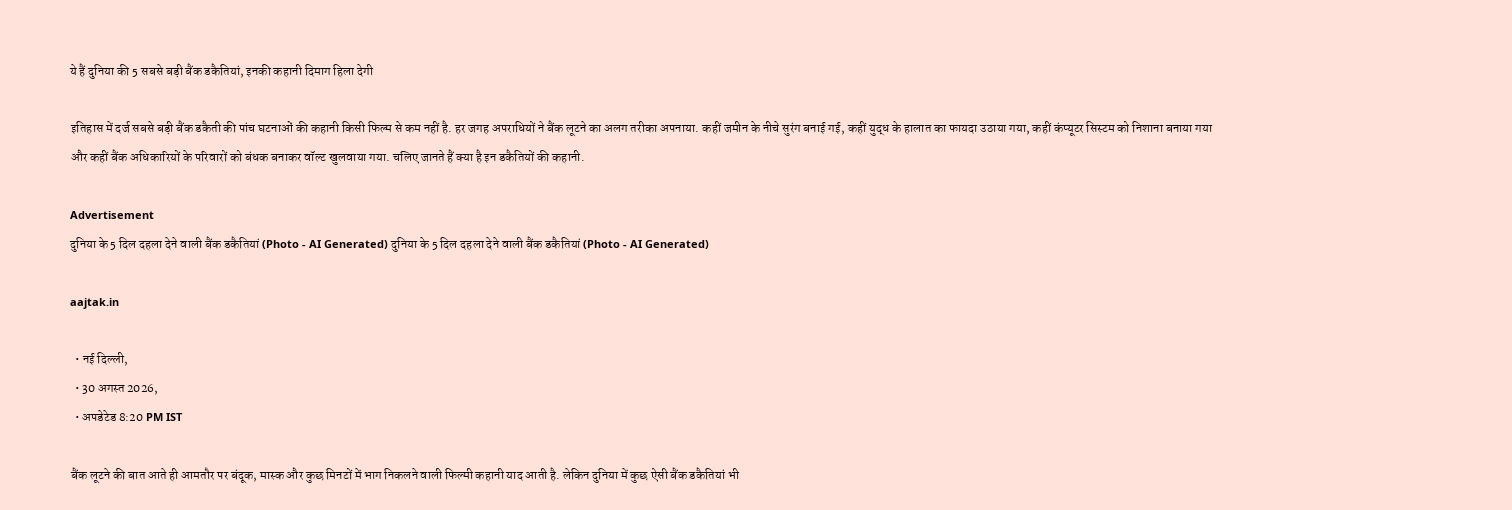ये हैं दुनिया की 5 सबसे बड़ी बैंक डकैतियां, इनकी कहानी दिमाग हिला देगी

इतिहास में दर्ज सबसे बड़ी बैंक डकैती की पांच घटनाओं की कहानी किसी फिल्म से कम नहीं है. हर जगह अपराधियों ने बैंक लूटने का अलग तरीका अपनाया. कहीं जमीन के नीचे सुरंग बनाई गई, कहीं युद्ध के हालात का फायदा उठाया गया, कहीं कंप्यूटर सिस्टम को निशाना बनाया गया और कहीं बैंक अधिकारियों के परिवारों को बंधक बनाकर वॉल्ट खुलवाया गया. चलिए जानते हैं क्या है इन डकैतियों की कहानी.

Advertisement
दुनिया के 5 दिल दहला देने वाली बैंक डकैतियां (Photo - AI Generated) दुनिया के 5 दिल दहला देने वाली बैंक डकैतियां (Photo - AI Generated)

aajtak.in

  • नई दिल्ली,
  • 30 अगस्त 2026,
  • अपडेटेड 8:20 PM IST

बैंक लूटने की बात आते ही आमतौर पर बंदूक, मास्क और कुछ मिनटों में भाग निकलने वाली फिल्मी कहानी याद आती है. लेकिन दुनिया में कुछ ऐसी बैंक डकैतियां भी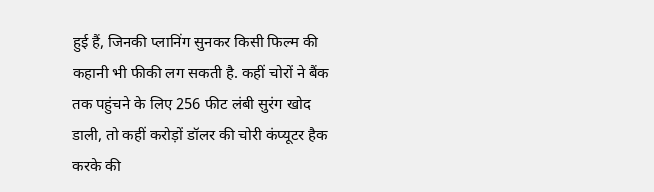हुई हैं, जिनकी प्लानिंग सुनकर किसी फिल्म की कहानी भी फीकी लग सकती है. कहीं चोरों ने बैंक तक पहुंचने के लिए 256 फीट लंबी सुरंग खोद डाली, तो कहीं करोड़ों डॉलर की चोरी कंप्यूटर हैक करके की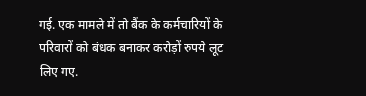गई. एक मामले में तो बैंक के कर्मचारियों के परिवारों को बंधक बनाकर करोड़ों रुपये लूट लिए गए.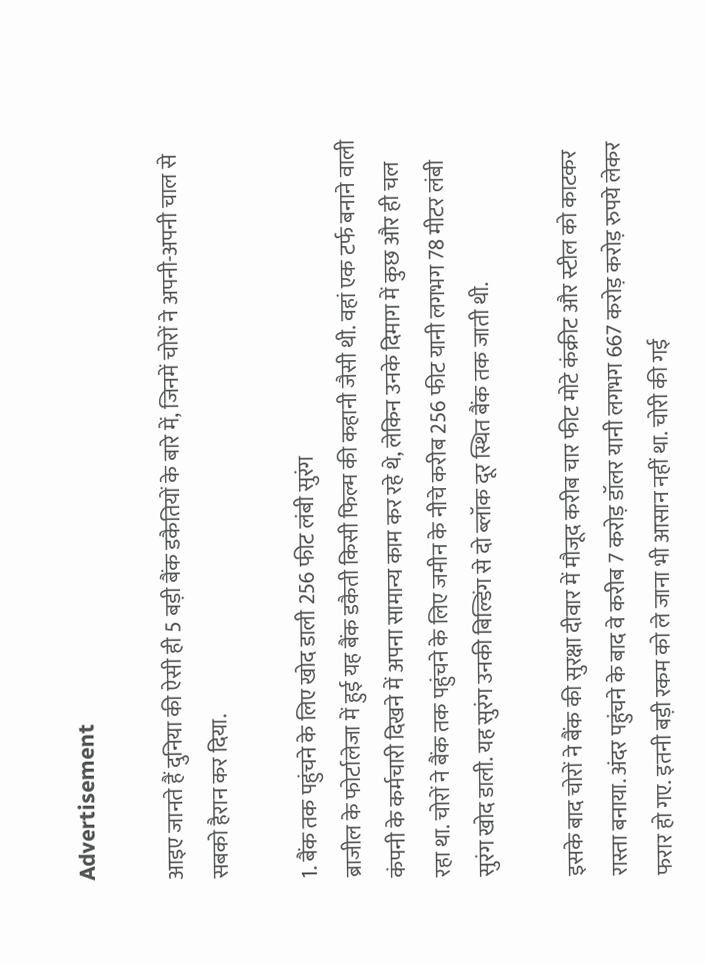Advertisement

आइए जानते हैं दुनिया की ऐसी ही 5 बड़ी बैंक डकैतियों के बारे में, जिनमें चोरों ने अपनी-अपनी चाल से सबको हैरान कर दिया.

1. बैंक तक पहुंचने के लिए खोद डाली 256 फीट लंबी सुरंग
ब्राजील के फोर्टालेजा में हुई यह बैंक डकैती किसी फिल्म की कहानी जैसी थी. वहां एक टर्फ बनाने वाली कंपनी के कर्मचारी दिखने में अपना सामान्य काम कर रहे थे, लेकिन उनके दिमाग में कुछ और ही चल रहा था. चोरों ने बैंक तक पहुंचने के लिए जमीन के नीचे करीब 256 फीट यानी लगभग 78 मीटर लंबी सुरंग खोद डाली. यह सुरंग उनकी बिल्डिंग से दो ब्लॉक दूर स्थित बैंक तक जाती थी.

इसके बाद चोरों ने बैंक की सुरक्षा दीवार में मौजूद करीब चार फीट मोटे कंक्रीट और स्टील को काटकर रास्ता बनाया. अंदर पहुंचने के बाद वे करीब 7 करोड़ डॉलर यानी लगभग 667 करोड़ करोड़ रुपये लेकर फरार हो गए. इतनी बड़ी रकम को ले जाना भी आसान नहीं था. चोरी की गई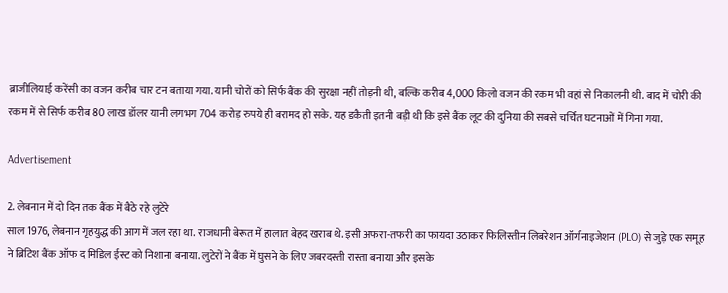ब्राजीलियाई करेंसी का वजन करीब चार टन बताया गया. यानी चोरों को सिर्फ बैंक की सुरक्षा नहीं तोड़नी थी, बल्कि करीब 4,000 किलो वजन की रकम भी वहां से निकालनी थी. बाद में चोरी की रकम में से सिर्फ करीब 80 लाख डॉलर यानी लगभग 704 करोड़ रुपये ही बरामद हो सके. यह डकैती इतनी बड़ी थी कि इसे बैंक लूट की दुनिया की सबसे चर्चित घटनाओं में गिना गया.

Advertisement

2. लेबनान में दो दिन तक बैंक में बैठे रहे लुटेरे
साल 1976, लेबनान गृहयुद्ध की आग में जल रहा था. राजधानी बेरूत में हालात बेहद खराब थे. इसी अफरा-तफरी का फायदा उठाकर फिलिस्तीन लिबरेशन ऑर्गनाइजेशन (PLO) से जुड़े एक समूह ने ब्रिटिश बैंक ऑफ द मिडिल ईस्ट को निशाना बनाया. लुटेरों ने बैंक में घुसने के लिए जबरदस्ती रास्ता बनाया और इसके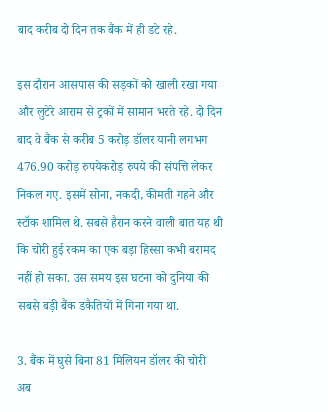बाद करीब दो दिन तक बैंक में ही डटे रहे.

इस दौरान आसपास की सड़कों को खाली रखा गया और लुटेरे आराम से ट्रकों में सामान भरते रहे. दो दिन बाद वे बैंक से करीब 5 करोड़ डॉलर यानी लगभग 476.90 करोड़ रुपयेकरोड़ रुपये की संपत्ति लेकर निकल गए. इसमें सोना, नकदी, कीमती गहने और स्टॉक शामिल थे. सबसे हैरान करने वाली बात यह थी कि चोरी हुई रकम का एक बड़ा हिस्सा कभी बरामद नहीं हो सका. उस समय इस घटना को दुनिया की सबसे बड़ी बैंक डकैतियों में गिना गया था.

3. बैंक में घुसे बिना 81 मिलियन डॉलर की चोरी
अब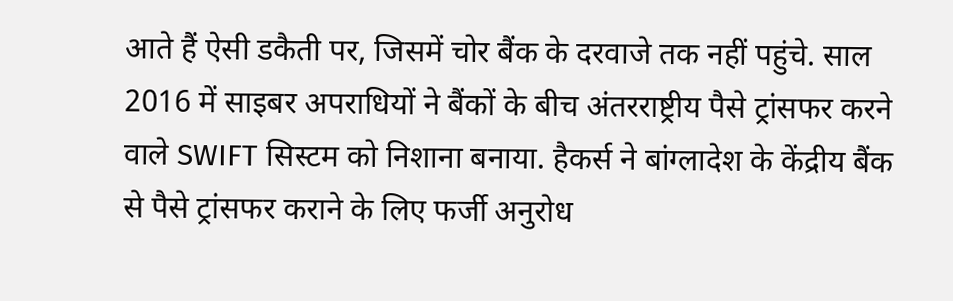आते हैं ऐसी डकैती पर, जिसमें चोर बैंक के दरवाजे तक नहीं पहुंचे. साल 2016 में साइबर अपराधियों ने बैंकों के बीच अंतरराष्ट्रीय पैसे ट्रांसफर करने वाले SWIFT सिस्टम को निशाना बनाया. हैकर्स ने बांग्लादेश के केंद्रीय बैंक से पैसे ट्रांसफर कराने के लिए फर्जी अनुरोध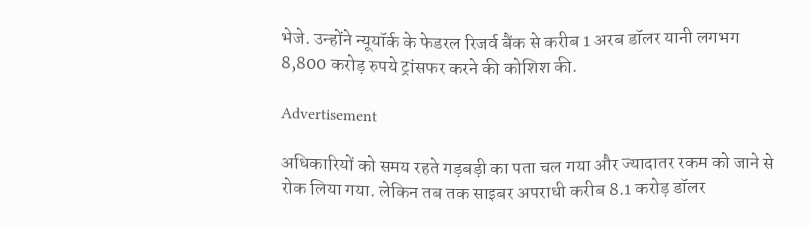भेजे. उन्होंने न्यूयॉर्क के फेडरल रिजर्व बैंक से करीब 1 अरब डॉलर यानी लगभग 8,800 करोड़ रुपये ट्रांसफर करने की कोशिश की.

Advertisement

अधिकारियों को समय रहते गड़बड़ी का पता चल गया और ज्यादातर रकम को जाने से रोक लिया गया. लेकिन तब तक साइबर अपराधी करीब 8.1 करोड़ डॉलर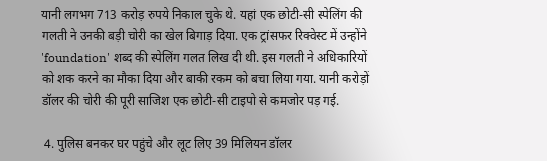यानी लगभग 713 करोड़ रुपये निकाल चुके थे. यहां एक छोटी-सी स्पेलिंग की गलती ने उनकी बड़ी चोरी का खेल बिगाड़ दिया. एक ट्रांसफर रिक्वेस्ट में उन्होंने 'foundation' शब्द की स्पेलिंग गलत लिख दी थी. इस गलती ने अधिकारियों को शक करने का मौका दिया और बाकी रकम को बचा लिया गया. यानी करोड़ों डॉलर की चोरी की पूरी साजिश एक छोटी-सी टाइपो से कमजोर पड़ गई.

 4. पुलिस बनकर घर पहुंचे और लूट लिए 39 मिलियन डॉलर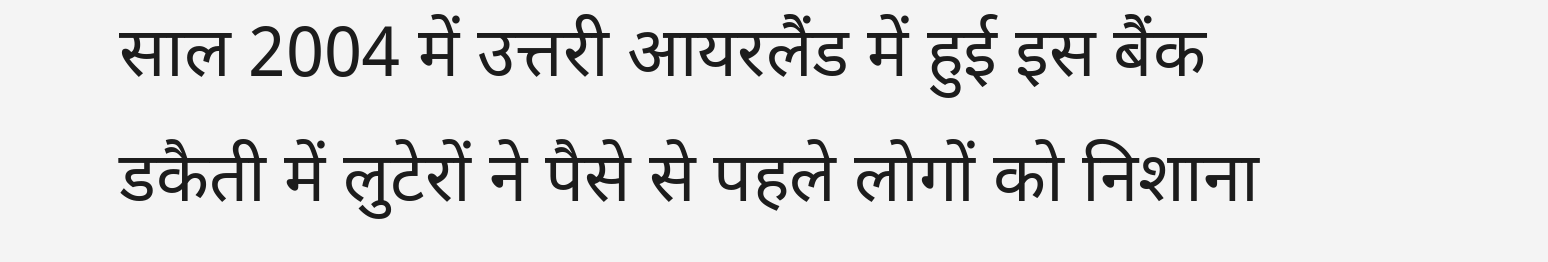साल 2004 में उत्तरी आयरलैंड में हुई इस बैंक डकैती में लुटेरों ने पैसे से पहले लोगों को निशाना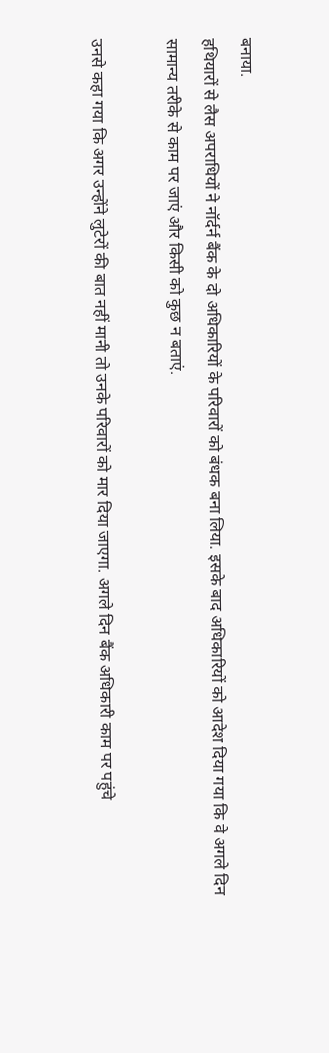बनाया.
हथियारों से लैस अपराधियों ने नॉर्दर्न बैंक के दो अधिकारियों के परिवारों को बंधक बना लिया. इसके बाद अधिकारियों को आदेश दिया गया कि वे अगले दिन सामान्य तरीके से काम पर जाएं और किसी को कुछ न बताएं.

उनसे कहा गया कि अगर उन्होंने लुटेरों की बात नहीं मानी तो उनके परिवारों को मार दिया जाएगा. अगले दिन बैंक अधिकारी काम पर पहुंचे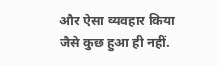और ऐसा व्यवहार किया जैसे कुछ हुआ ही नहीं.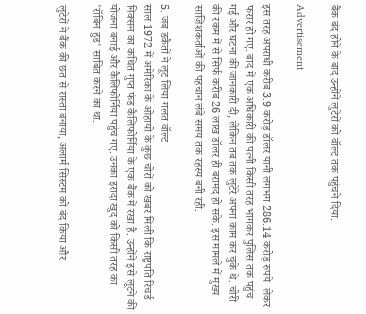बैंक बंद होने के बाद उन्होंने लुटेरों को वॉल्ट तक पहुंचने दिया.

Advertisement

इस तरह अपराधी करीब 3.9 करोड़ डॉलर यानी लगभग 286.14 करोड़ रुपये  लेकर फरार हो गए. बाद में एक अधिकारी की पत्नी किसी तरह भागकर पुलिस तक पहुंच गई और घटना की जानकारी दी, लेकिन तब तक लुटेरे अपना काम कर चुके थे. चोरी की रकम में से सिर्फ करीब 26 लाख डॉलर ही बरामद हो सके. इस मामले में मुख्य साजिशकर्ताओं की पहचान लंबे समय तक रहस्य बनी रही.

5. जब डकैतों ने लूट लिया गलत वॉल्ट
साल 1972 में अमेरिका के ओहायो के कुछ चोरों को खबर मिली कि राष्ट्रपति रिचर्ड निक्सन का कथित गुप्त फंड कैलिफोर्निया के एक बैंक में रखा है. उन्होंने इसे लूटने की योजना बनाई और कैलिफोर्निया पहुंच गए. उनका इरादा खुद को किसी तरह का 'रॉबिन हुड' साबित करने का था.

लुटेरों ने बैंक की छत से रास्ता बनाया, अलार्म सिस्टम को बंद किया और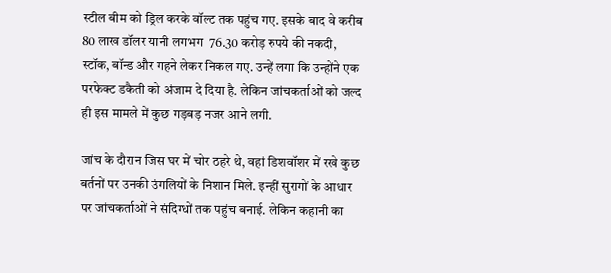स्टील बीम को ड्रिल करके वॉल्ट तक पहुंच गए. इसके बाद वे करीब 80 लाख डॉलर यानी लगभग  76.30 करोड़ रुपये की नकदी, स्टॉक, बॉन्ड और गहने लेकर निकल गए. उन्हें लगा कि उन्होंने एक परफेक्ट डकैती को अंजाम दे दिया है. लेकिन जांचकर्ताओं को जल्द ही इस मामले में कुछ गड़बड़ नजर आने लगी.

जांच के दौरान जिस घर में चोर ठहरे थे, वहां डिशवॉशर में रखे कुछ बर्तनों पर उनकी उंगलियों के निशान मिले. इन्हीं सुरागों के आधार पर जांचकर्ताओं ने संदिग्धों तक पहुंच बनाई. लेकिन कहानी का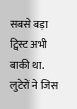सबसे बड़ा ट्विस्ट अभी बाकी था. लुटेरों ने जिस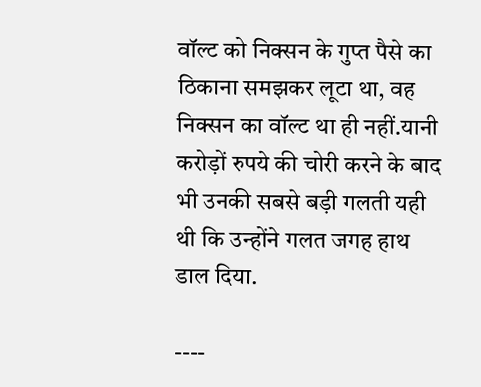वॉल्ट को निक्सन के गुप्त पैसे का ठिकाना समझकर लूटा था, वह निक्सन का वॉल्ट था ही नहीं.यानी करोड़ों रुपये की चोरी करने के बाद भी उनकी सबसे बड़ी गलती यही थी कि उन्होंने गलत जगह हाथ डाल दिया.

----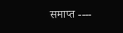समाप्त ----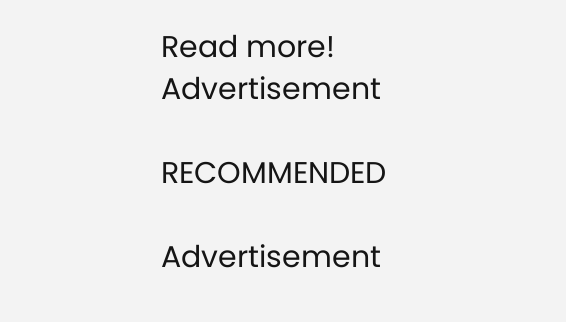Read more!
Advertisement

RECOMMENDED

Advertisement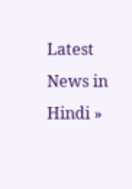Latest News in Hindi »